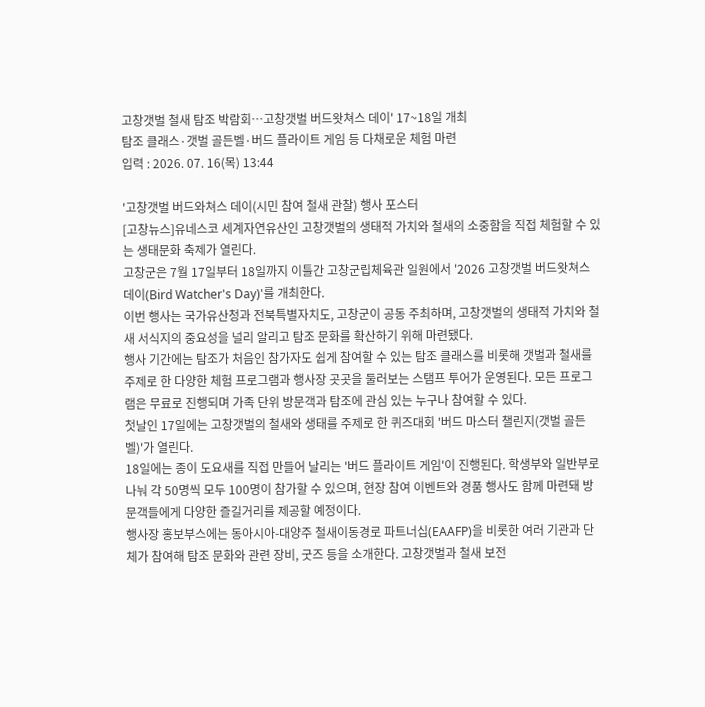고창갯벌 철새 탐조 박람회…고창갯벌 버드왓쳐스 데이' 17~18일 개최
탐조 클래스·갯벌 골든벨·버드 플라이트 게임 등 다채로운 체험 마련
입력 : 2026. 07. 16(목) 13:44

'고창갯벌 버드와쳐스 데이(시민 참여 철새 관찰) 행사 포스터
[고창뉴스]유네스코 세계자연유산인 고창갯벌의 생태적 가치와 철새의 소중함을 직접 체험할 수 있는 생태문화 축제가 열린다.
고창군은 7월 17일부터 18일까지 이틀간 고창군립체육관 일원에서 '2026 고창갯벌 버드왓쳐스 데이(Bird Watcher's Day)'를 개최한다.
이번 행사는 국가유산청과 전북특별자치도, 고창군이 공동 주최하며, 고창갯벌의 생태적 가치와 철새 서식지의 중요성을 널리 알리고 탐조 문화를 확산하기 위해 마련됐다.
행사 기간에는 탐조가 처음인 참가자도 쉽게 참여할 수 있는 탐조 클래스를 비롯해 갯벌과 철새를 주제로 한 다양한 체험 프로그램과 행사장 곳곳을 둘러보는 스탬프 투어가 운영된다. 모든 프로그램은 무료로 진행되며 가족 단위 방문객과 탐조에 관심 있는 누구나 참여할 수 있다.
첫날인 17일에는 고창갯벌의 철새와 생태를 주제로 한 퀴즈대회 '버드 마스터 챌린지(갯벌 골든벨)'가 열린다.
18일에는 종이 도요새를 직접 만들어 날리는 '버드 플라이트 게임'이 진행된다. 학생부와 일반부로 나눠 각 50명씩 모두 100명이 참가할 수 있으며, 현장 참여 이벤트와 경품 행사도 함께 마련돼 방문객들에게 다양한 즐길거리를 제공할 예정이다.
행사장 홍보부스에는 동아시아-대양주 철새이동경로 파트너십(EAAFP)을 비롯한 여러 기관과 단체가 참여해 탐조 문화와 관련 장비, 굿즈 등을 소개한다. 고창갯벌과 철새 보전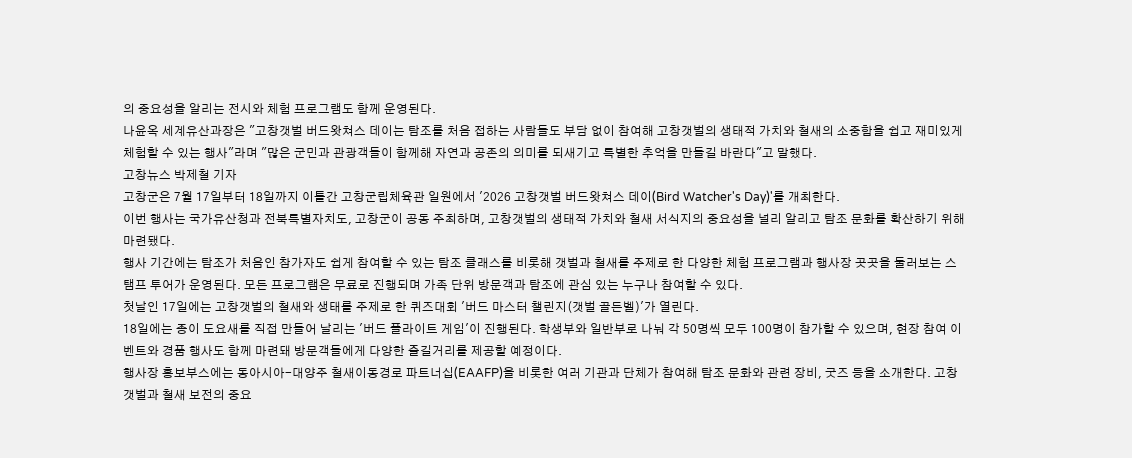의 중요성을 알리는 전시와 체험 프로그램도 함께 운영된다.
나윤옥 세계유산과장은 "고창갯벌 버드왓쳐스 데이는 탐조를 처음 접하는 사람들도 부담 없이 참여해 고창갯벌의 생태적 가치와 철새의 소중함을 쉽고 재미있게 체험할 수 있는 행사"라며 "많은 군민과 관광객들이 함께해 자연과 공존의 의미를 되새기고 특별한 추억을 만들길 바란다"고 말했다.
고창뉴스 박제철 기자
고창군은 7월 17일부터 18일까지 이틀간 고창군립체육관 일원에서 '2026 고창갯벌 버드왓쳐스 데이(Bird Watcher's Day)'를 개최한다.
이번 행사는 국가유산청과 전북특별자치도, 고창군이 공동 주최하며, 고창갯벌의 생태적 가치와 철새 서식지의 중요성을 널리 알리고 탐조 문화를 확산하기 위해 마련됐다.
행사 기간에는 탐조가 처음인 참가자도 쉽게 참여할 수 있는 탐조 클래스를 비롯해 갯벌과 철새를 주제로 한 다양한 체험 프로그램과 행사장 곳곳을 둘러보는 스탬프 투어가 운영된다. 모든 프로그램은 무료로 진행되며 가족 단위 방문객과 탐조에 관심 있는 누구나 참여할 수 있다.
첫날인 17일에는 고창갯벌의 철새와 생태를 주제로 한 퀴즈대회 '버드 마스터 챌린지(갯벌 골든벨)'가 열린다.
18일에는 종이 도요새를 직접 만들어 날리는 '버드 플라이트 게임'이 진행된다. 학생부와 일반부로 나눠 각 50명씩 모두 100명이 참가할 수 있으며, 현장 참여 이벤트와 경품 행사도 함께 마련돼 방문객들에게 다양한 즐길거리를 제공할 예정이다.
행사장 홍보부스에는 동아시아-대양주 철새이동경로 파트너십(EAAFP)을 비롯한 여러 기관과 단체가 참여해 탐조 문화와 관련 장비, 굿즈 등을 소개한다. 고창갯벌과 철새 보전의 중요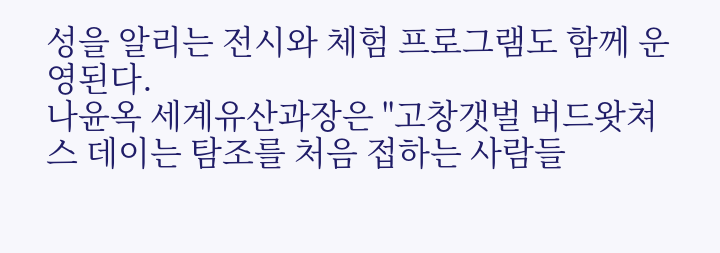성을 알리는 전시와 체험 프로그램도 함께 운영된다.
나윤옥 세계유산과장은 "고창갯벌 버드왓쳐스 데이는 탐조를 처음 접하는 사람들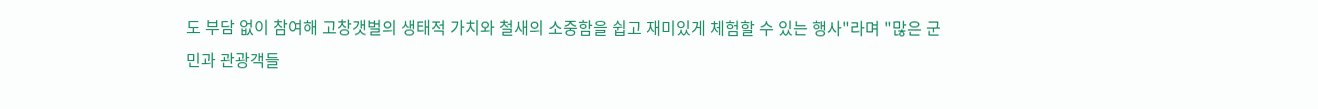도 부담 없이 참여해 고창갯벌의 생태적 가치와 철새의 소중함을 쉽고 재미있게 체험할 수 있는 행사"라며 "많은 군민과 관광객들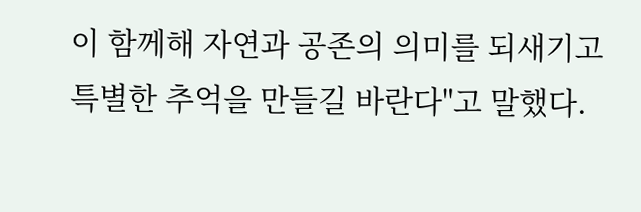이 함께해 자연과 공존의 의미를 되새기고 특별한 추억을 만들길 바란다"고 말했다.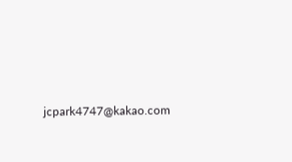jcpark4747@kakao.com